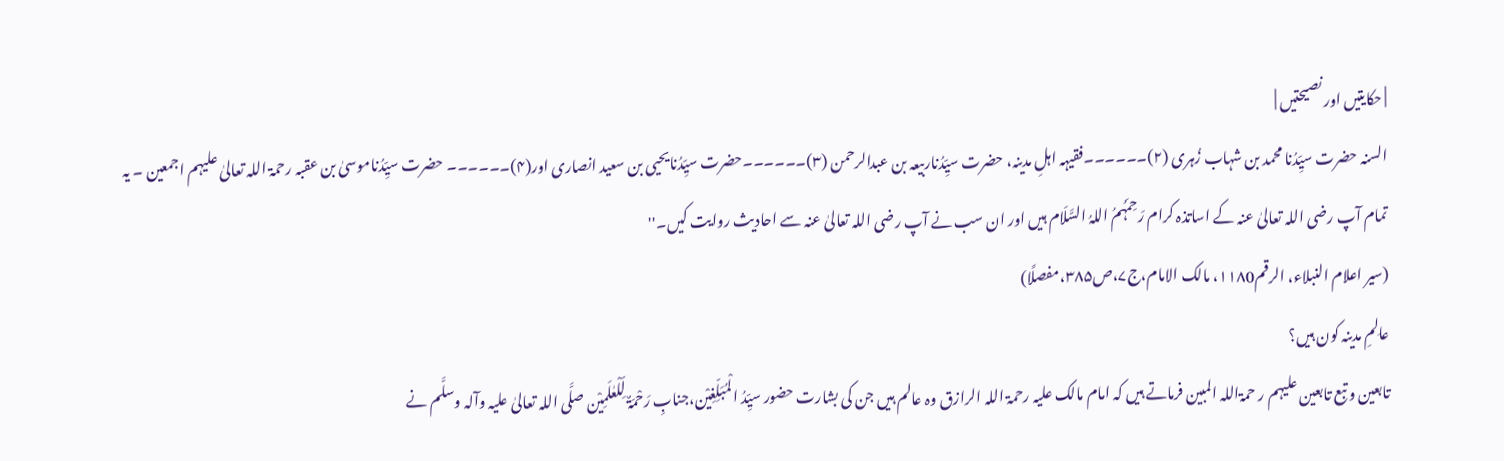| حکایتیں اور نصیحتیں |
السنہ حضرت سیِّدُنا محمد بن شہاب زُہری (۲)۔۔۔۔۔۔فقیہہ اہلِ مدینہ، حضرت سیِّدُناربیعہ بن عبدالرحمن (۳)۔۔۔۔۔۔حضرت سیِّدُنایحیی بن سعید انصاری اور(۴)۔۔۔۔۔۔ حضرت سیِّدُناموسیٰ بن عقبہ رحمۃ اللہ تعالیٰ علیہم اجمعین ۔ یہ تمام آپ رضی اللہ تعالیٰ عنہ کے اساتذہ کرام رَحِمَہُمُ اللہُ السَّلَام ہیں اور ان سب نے آپ رضی اللہ تعالیٰ عنہ سے احادیث روایت کیں۔''
(سیر اعلام النبلاء، الرقم۱۱۸0، مالک الامام،ج۷،ص۳۸۵،مفصلًا)
عالِمِ مدینہ کون ہيں؟
تابعین و تبع تابعین علیہم ر حمۃاللہ المبین فرماتے ہیں کہ امام مالک علیہ رحمۃ اللہ الرازق وہ عالم ہیں جن کی بشارت حضور سیِّدُ الْمُبَلِّغِیْن،جنابِ رَحْمَۃٌ لِّلْعٰلَمِیْن صلَّی اللہ تعالیٰ علیہ وآلہ وسلَّم نے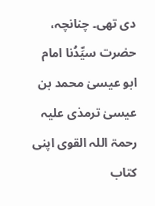دی تھی۔ چنانچہ، حضرت سیِّدُنا امام ابو عیسیٰ محمد بن عیسیٰ ترمذی علیہ رحمۃ اللہ القوی اپنی کتاب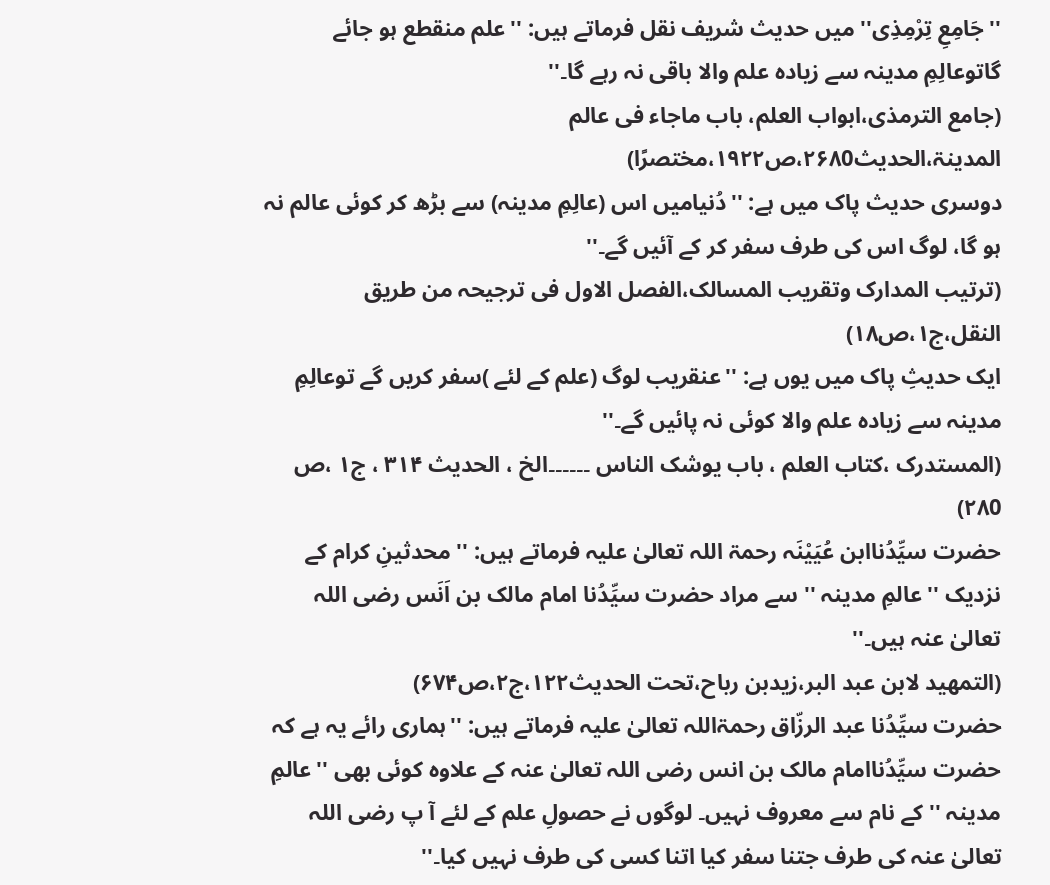''جَامِعِ تِرْمِذِی'' میں حدیث شریف نقل فرماتے ہیں: ''علم منقطع ہو جائے گاتوعالِمِ مدینہ سے زیادہ علم والا باقی نہ رہے گا۔''
(جامع الترمذی،ابواب العلم، باب ماجاء فی عالم المدینۃ،الحدیث۲۶۸0،ص۱۹۲۲،مختصرًا)
دوسری حدیث پاک میں ہے: ''دُنیامیں اس (عالِمِ مدینہ) سے بڑھ کر کوئی عالم نہ ہو گا، لوگ اس کی طرف سفر کر کے آئیں گے۔''
(ترتیب المدارک وتقریب المسالک،الفصل الاول فی ترجیحہ من طریق النقل،ج۱،ص۱۸)
ایک حدیثِ پاک میں یوں ہے: ''عنقریب لوگ (علم کے لئے )سفر کریں گے توعالِمِ مدینہ سے زیادہ علم والا کوئی نہ پائیں گے۔''
(المستدرک ،کتاب العلم ، باب یوشک الناس ۔۔۔۔۔۔الخ ، الحدیث ۳۱۴ ، ج۱ ،ص ۲۸0)
حضرت سیِّدُناابن عُیَیْنَہ رحمۃ اللہ تعالیٰ عليہ فرماتے ہیں: '' محدثینِ کرام کے نزدیک ''عالمِ مدینہ '' سے مراد حضرت سیِّدُنا امام مالک بن اَنَس رضی اللہ تعالیٰ عنہ ہیں۔''
(التمھید لابن عبد البر،زیدبن رباح،تحت الحدیث۱۲۲،ج۲،ص۶۷۴)
حضرت سیِّدُنا عبد الرزّاق رحمۃاللہ تعالیٰ علیہ فرماتے ہیں: ''ہماری رائے یہ ہے کہ حضرت سیِّدُناامام مالک بن انس رضی اللہ تعالیٰ عنہ کے علاوہ کوئی بھی ''عالمِ مدینہ '' کے نام سے معروف نہیں۔ لوگوں نے حصولِ علم کے لئے آ پ رضی اللہ تعالیٰ عنہ کی طرف جتنا سفر کیا اتنا کسی کی طرف نہیں کیا۔''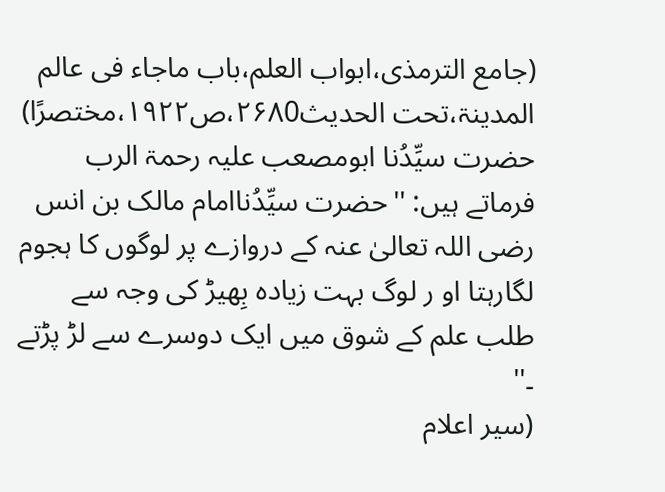(جامع الترمذی،ابواب العلم،باب ماجاء فی عالم المدینۃ،تحت الحدیث۲۶۸0،ص۱۹۲۲،مختصرًا)
حضرت سیِّدُنا ابومصعب علیہ رحمۃ الرب فرماتے ہیں: ''حضرت سیِّدُناامام مالک بن انس رضی اللہ تعالیٰ عنہ کے دروازے پر لوگوں کا ہجوم لگارہتا او ر لوگ بہت زیادہ بِھیڑ کی وجہ سے طلب علم کے شوق میں ایک دوسرے سے لڑ پڑتے ۔''
(سیر اعلام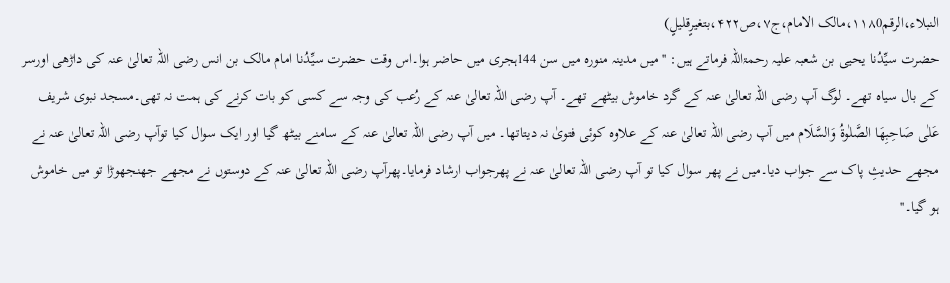النبلاء،الرقم۱۱۸0،مالک الامام،ج۷،ص۴۲۲،بتغیرٍقلیلٍ)
حضرت سیِّدُنا یحیی بن شعبہ علیہ رحمۃاللہ فرماتے ہیں: ''میں مدینہ منورہ میں سن 144ہجری میں حاضر ہوا۔اس وقت حضرت سیِّدُنا امام مالک بن انس رضی اللہ تعالیٰ عنہ کی داڑھی اورسر کے بال سیاہ تھے۔ لوگ آپ رضی اللہ تعالیٰ عنہ کے گرد خاموش بیٹھے تھے۔ آپ رضی اللہ تعالیٰ عنہ کے رُعب کی وجہ سے کسی کو بات کرنے کی ہمت نہ تھی۔مسجد نبوی شریف عَلٰی صَاحِبِھَا الصَّلٰوۃُ وَالسَّلَام میں آپ رضی اللہ تعالیٰ عنہ کے علاوہ کوئی فتویٰ نہ دیتاتھا۔ میں آپ رضی اللہ تعالیٰ عنہ کے سامنے بیٹھ گیا اور ایک سوال کیا توآپ رضی اللہ تعالیٰ عنہ نے مجھے حدیثِ پاک سے جواب دیا۔میں نے پھر سوال کیا تو آپ رضی اللہ تعالیٰ عنہ نے پھرجواب ارشاد فرمایا۔پھرآپ رضی اللہ تعالیٰ عنہ کے دوستوں نے مجھے جھنجھوڑا تو میں خاموش ہو گیا۔''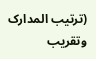(ترتیب المدارک وتقریب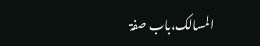المسالک،باب صفۃ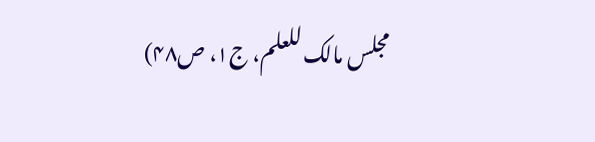مجلس مالک للعلم، ج۱، ص۴۸)